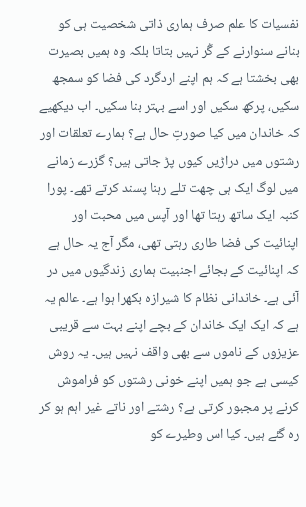نفسیات کا علم صرف ہماری ذاتی شخصیت ہی کو بنانے سنوارنے کے گُر نہیں بتاتا بلکہ وہ ہمیں بصیرت بھی بخشتا ہے کہ ہم اپنے اردگرد کی فضا کو سمجھ سکیں، پرکھ سکیں اور اسے بہتر بنا سکیں۔ اب دیکھیے کہ خاندان میں کیا صورتِ حال ہے؟ ہمارے تعلقات اور رشتوں میں دراڑیں کیوں پڑ جاتی ہیں؟ گزرے زمانے میں لوگ ایک ہی چھت تلے رہنا پسند کرتے تھے۔ پورا کنبہ ایک ساتھ رہتا تھا اور آپس میں محبت اور اپنائیت کی فضا طاری رہتی تھی، مگر آج یہ حال ہے کہ اپنائیت کے بجائے اجنبیت ہماری زندگیوں میں در آئی ہے۔ خاندانی نظام کا شیرازہ بکھرا ہوا ہے۔ عالم یہ ہے کہ ایک ایک خاندان کے بچے اپنے بہت سے قریبی عزیزوں کے ناموں سے بھی واقف نہیں ہیں۔ یہ روش کیسی ہے جو ہمیں اپنے خونی رشتوں کو فراموش کرنے پر مجبور کرتی ہے؟ رشتے اور ناتے غیر اہم ہو کر رہ گئے ہیں۔ کیا اس وطیرے کو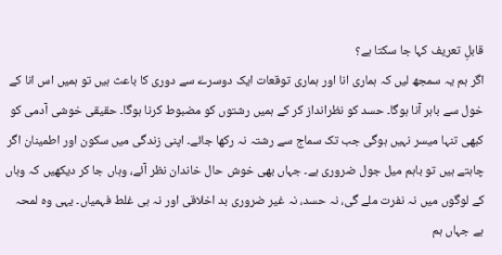قابلِ تعریف کہا جا سکتا ہے؟
اگر ہم یہ سمجھ لیں کہ ہماری انا اور ہماری توقعات ایک دوسرے سے دوری کا باعث ہیں تو ہمیں اس انا کے خول سے باہر آنا ہوگا۔ حسد کو نظرانداز کر کے ہمیں رشتوں کو مضبوط کرنا ہوگا۔ حقیقی خوشی آدمی کو کبھی تنہا میسر نہیں ہوگی جب تک سماج سے رشتہ نہ رکھا جائے۔ اپنی زندگی میں سکون اور اطمینان اگر چاہتے ہیں تو باہم میل جول ضروری ہے۔ جہاں بھی خوش حال خاندان نظر آئے، وہاں جا کر دیکھیں کہ وہاں کے لوگوں میں نہ نفرت ملے گی، نہ حسد، نہ غیر ضروری بد اخلاقی اور نہ ہی غلط فہمیاں۔ یہی وہ لمحہ ہے جہاں ہم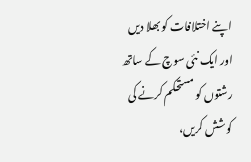اپنے اختلافات کو بھلا دیں اور ایک نئی سوچ کے ساتھ رشتوں کو مستحکم کرنے کی کوشش کریں،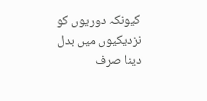کیونکہ دوریوں کو نزدیکیوں میں بدل دینا صرف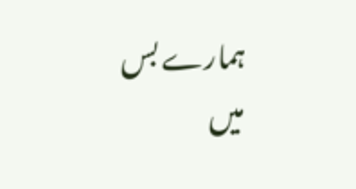ہمارے بس میں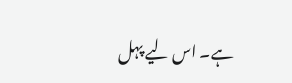ہے۔ اس لیے پہل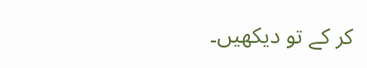کر کے تو دیکھیں۔